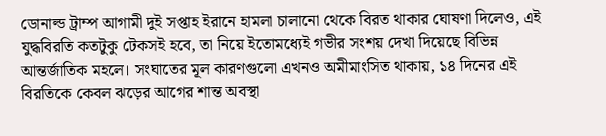ডোনাল্ড ট্রাম্প আগামী দুই সপ্তাহ ইরানে হামলা চালানো থেকে বিরত থাকার ঘোষণা দিলেও, এই যুদ্ধবিরতি কতটুকু টেকসই হবে, তা নিয়ে ইতোমধ্যেই গভীর সংশয় দেখা দিয়েছে বিভিন্ন আন্তর্জাতিক মহলে। সংঘাতের মূল কারণগুলো এখনও অমীমাংসিত থাকায়, ১৪ দিনের এই বিরতিকে কেবল ঝড়ের আগের শান্ত অবস্থা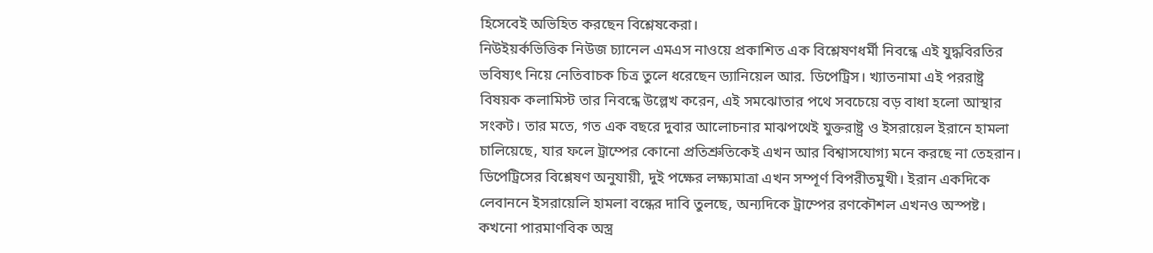হিসেবেই অভিহিত করছেন বিশ্লেষকেরা।
নিউইয়র্কভিত্তিক নিউজ চ্যানেল এমএস নাওয়ে প্রকাশিত এক বিশ্লেষণধর্মী নিবন্ধে এই যুদ্ধবিরতির ভবিষ্যৎ নিয়ে নেতিবাচক চিত্র তুলে ধরেছেন ড্যানিয়েল আর. ডিপেট্রিস। খ্যাতনামা এই পররাষ্ট্র বিষয়ক কলামিস্ট তার নিবন্ধে উল্লেখ করেন, এই সমঝোতার পথে সবচেয়ে বড় বাধা হলো আস্থার সংকট। তার মতে, গত এক বছরে দুবার আলোচনার মাঝপথেই যুক্তরাষ্ট্র ও ইসরায়েল ইরানে হামলা চালিয়েছে, যার ফলে ট্রাম্পের কোনো প্রতিশ্রুতিকেই এখন আর বিশ্বাসযোগ্য মনে করছে না তেহরান।
ডিপেট্রিসের বিশ্লেষণ অনুযায়ী, দুই পক্ষের লক্ষ্যমাত্রা এখন সম্পূর্ণ বিপরীতমুখী। ইরান একদিকে লেবাননে ইসরায়েলি হামলা বন্ধের দাবি তুলছে, অন্যদিকে ট্রাম্পের রণকৌশল এখনও অস্পষ্ট। কখনো পারমাণবিক অস্ত্র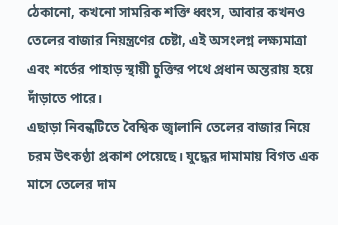ঠেকানো, কখনো সামরিক শক্তি ধ্বংস, আবার কখনও তেলের বাজার নিয়ন্ত্রণের চেষ্টা, এই অসংলগ্ন লক্ষ্যমাত্রা এবং শর্তের পাহাড় স্থায়ী চুক্তির পথে প্রধান অন্তরায় হয়ে দাঁড়াতে পারে।
এছাড়া নিবন্ধটিতে বৈশ্বিক জ্বালানি তেলের বাজার নিয়ে চরম উৎকণ্ঠা প্রকাশ পেয়েছে। যুদ্ধের দামামায় বিগত এক মাসে তেলের দাম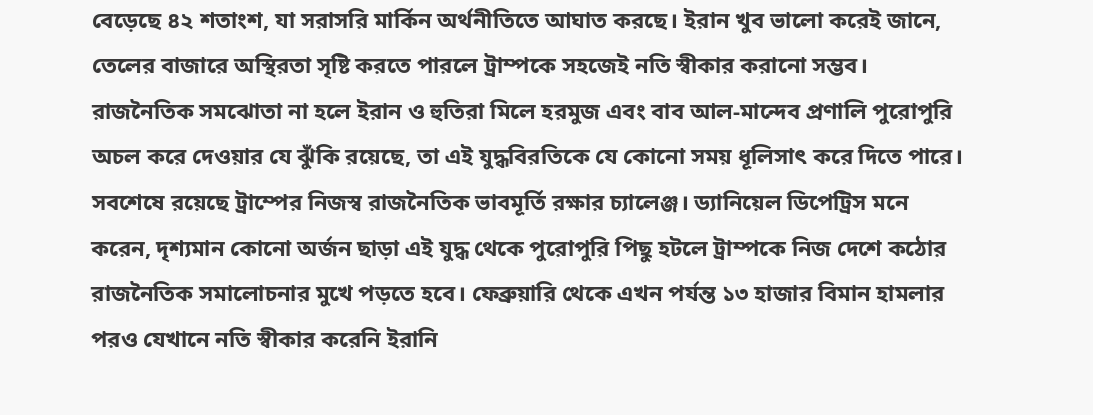বেড়েছে ৪২ শতাংশ, যা সরাসরি মার্কিন অর্থনীতিতে আঘাত করছে। ইরান খুব ভালো করেই জানে, তেলের বাজারে অস্থিরতা সৃষ্টি করতে পারলে ট্রাম্পকে সহজেই নতি স্বীকার করানো সম্ভব। রাজনৈতিক সমঝোতা না হলে ইরান ও হুতিরা মিলে হরমুজ এবং বাব আল-মান্দেব প্রণালি পুরোপুরি অচল করে দেওয়ার যে ঝুঁকি রয়েছে, তা এই যুদ্ধবিরতিকে যে কোনো সময় ধূলিসাৎ করে দিতে পারে।
সবশেষে রয়েছে ট্রাম্পের নিজস্ব রাজনৈতিক ভাবমূর্তি রক্ষার চ্যালেঞ্জ। ড্যানিয়েল ডিপেট্রিস মনে করেন, দৃশ্যমান কোনো অর্জন ছাড়া এই যুদ্ধ থেকে পুরোপুরি পিছু হটলে ট্রাম্পকে নিজ দেশে কঠোর রাজনৈতিক সমালোচনার মুখে পড়তে হবে। ফেব্রুয়ারি থেকে এখন পর্যন্ত ১৩ হাজার বিমান হামলার পরও যেখানে নতি স্বীকার করেনি ইরানি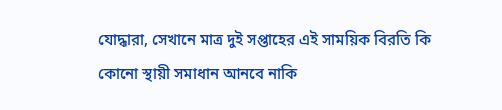যোদ্ধারা, সেখানে মাত্র দুই সপ্তাহের এই সাময়িক বিরতি কি কোনো স্থায়ী সমাধান আনবে নাকি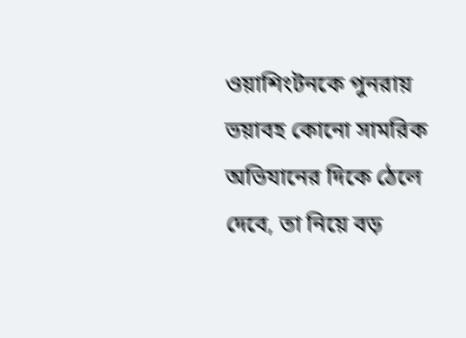ওয়াশিংটনকে পুনরায় ভয়াবহ কোনো সামরিক অভিযানের দিকে ঠেলে দেবে, তা নিয়ে বড়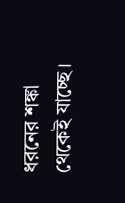ধরনের শঙ্কা থেকেই যাচ্ছে।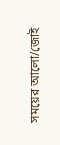সময়ের আলো/জোই